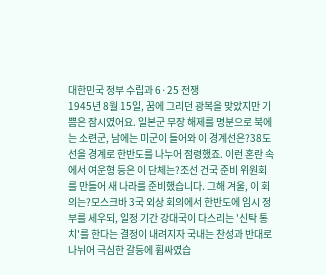대한민국 정부 수립과 6·25 전쟁
1945년 8월 15일, 꿈에 그리던 광복을 맞았지만 기쁨은 잠시였어요. 일본군 무장 해제를 명분으로 북에는 소련군, 남에는 미군이 들어와 이 경계선은?38도선을 경계로 한반도를 나누어 점령했죠. 이런 혼란 속에서 여운형 등은 이 단체는?조선 건국 준비 위원회를 만들어 새 나라를 준비했습니다. 그해 겨울, 이 회의는?모스크바 3국 외상 회의에서 한반도에 임시 정부를 세우되, 일정 기간 강대국이 다스리는 '신탁 통치'를 한다는 결정이 내려지자 국내는 찬성과 반대로 나뉘어 극심한 갈등에 휩싸였습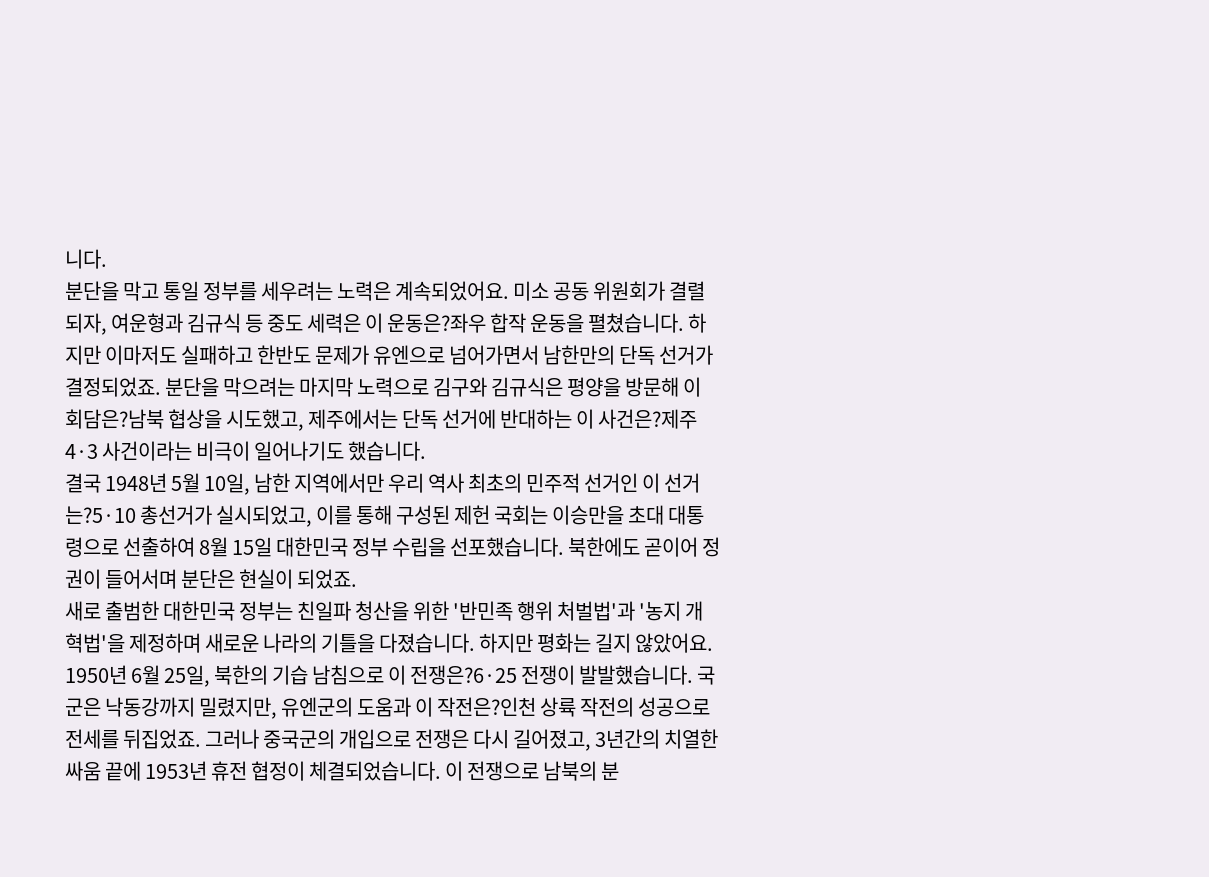니다.
분단을 막고 통일 정부를 세우려는 노력은 계속되었어요. 미소 공동 위원회가 결렬되자, 여운형과 김규식 등 중도 세력은 이 운동은?좌우 합작 운동을 펼쳤습니다. 하지만 이마저도 실패하고 한반도 문제가 유엔으로 넘어가면서 남한만의 단독 선거가 결정되었죠. 분단을 막으려는 마지막 노력으로 김구와 김규식은 평양을 방문해 이 회담은?남북 협상을 시도했고, 제주에서는 단독 선거에 반대하는 이 사건은?제주 4·3 사건이라는 비극이 일어나기도 했습니다.
결국 1948년 5월 10일, 남한 지역에서만 우리 역사 최초의 민주적 선거인 이 선거는?5·10 총선거가 실시되었고, 이를 통해 구성된 제헌 국회는 이승만을 초대 대통령으로 선출하여 8월 15일 대한민국 정부 수립을 선포했습니다. 북한에도 곧이어 정권이 들어서며 분단은 현실이 되었죠.
새로 출범한 대한민국 정부는 친일파 청산을 위한 '반민족 행위 처벌법'과 '농지 개혁법'을 제정하며 새로운 나라의 기틀을 다졌습니다. 하지만 평화는 길지 않았어요. 1950년 6월 25일, 북한의 기습 남침으로 이 전쟁은?6·25 전쟁이 발발했습니다. 국군은 낙동강까지 밀렸지만, 유엔군의 도움과 이 작전은?인천 상륙 작전의 성공으로 전세를 뒤집었죠. 그러나 중국군의 개입으로 전쟁은 다시 길어졌고, 3년간의 치열한 싸움 끝에 1953년 휴전 협정이 체결되었습니다. 이 전쟁으로 남북의 분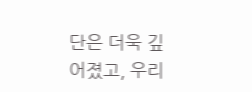단은 더욱 깊어졌고, 우리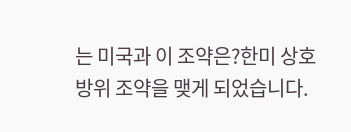는 미국과 이 조약은?한미 상호 방위 조약을 맺게 되었습니다.